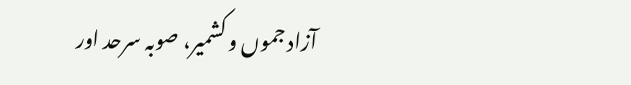آزاد جموں و کشمیر، صوبہ سرحد اور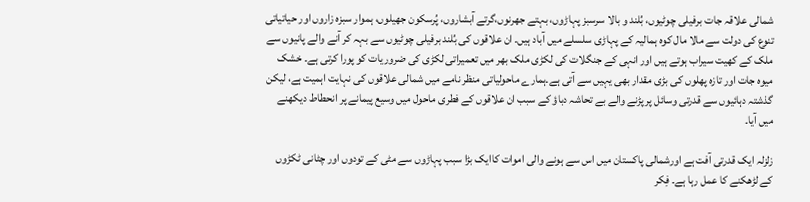شمالی علاقہ جات برفیلی چوٹیوں، بُلند و بالا سرسبز پہاڑوں، بہتے جھرنوں،گرتے آبشاروں، پُرسکون جھیلوں، ہموار سبزہ زاروں اور حیاتیاتی تنوع کی دولت سے مالا مال کوہ ہمالیہ کے پہاڑی سلسلے میں آباد ہیں۔ ان علاقوں کی بُلند برفیلی چوٹیوں سے بہہ کر آنے والے پانیوں سے ملک کے کھیت سیراب ہوتے ہیں اور انہی کے جنگلات کی لکڑی ملک بھر میں تعمیراتی لکڑی کی ضروریات کو پورا کرتی ہے۔ خشک میوہ جات اور تازہ پھلوں کی بڑی مقدار بھی یہیں سے آتی ہے۔ہمارے ماحولیاتی منظر نامے میں شمالی علاقوں کی نہایت اہمیت ہے، لیکن گذشتہ دہائیوں سے قدرتی وسائل پر پڑنے والے بے تحاشہ دباؤ کے سبب ان علاقوں کے فطری ماحول میں وسیع پیمانے پر انحطاط دیکھنے میں آیا۔

زلزلہ ایک قدرتی آفت ہے اورشمالی پاکستان میں اس سے ہونے والی اموات کاایک بڑا سبب پہاڑوں سے مٹی کے تودوں اور چٹانی ٹکڑوں کے لڑھکنے کا عمل رہا ہے۔ فِکر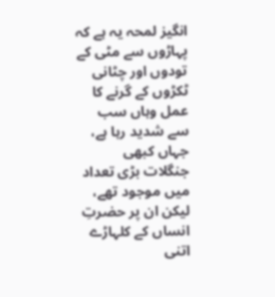انگیز لمحہ یہ ہے کہ پہاڑوں سے مٹی کے تودوں اور چٹانی ٹکڑوں کے گرنے کا عمل وہاں سب سے شدید رہا ہے، جہاں کبھی جنگلات بڑی تعداد میں موجود تھے، لیکن ان پر حضرتِ انساں کے کلہاڑے اتنی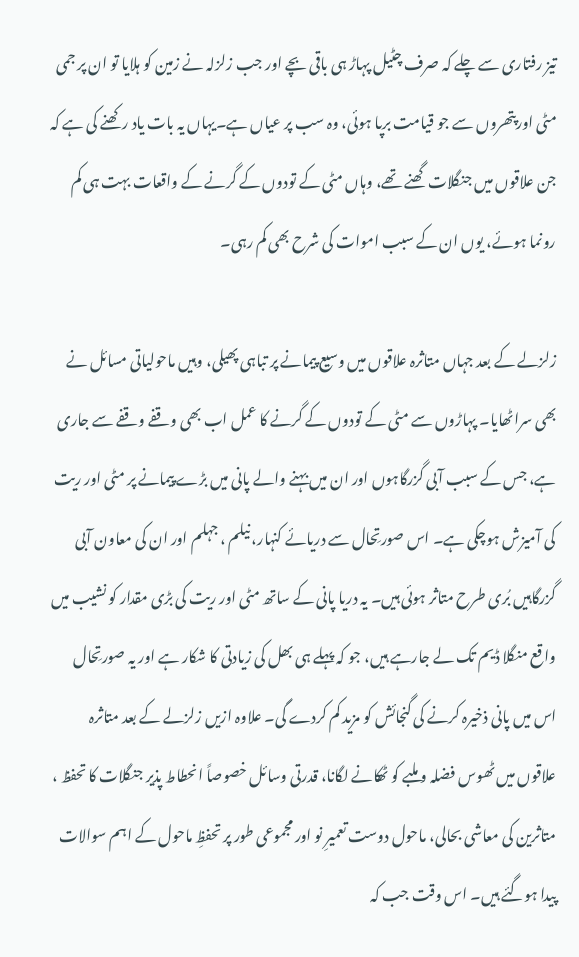تیز رفتاری سے چلے کہ صرف چٹیل پہاڑ ہی باقی بچے اور جب زلزلہ نے زمین کو ہلایا تو ان پر جمی مٹی اورپتھروں سے جو قیامت برپا ہوئی، وہ سب پر عیاں ہے۔یہاں یہ بات یاد رکھنے کی ہے کہ جن علاقوں میں جنگلات گھنے تھے، وہاں مٹی کے تودوں کے گرنے کے واقعات بہت ہی کم رونما ہوئے، یوں ان کے سبب اموات کی شرح بھی کم رہی۔

زلزلے کے بعد جہاں متاثرہ علاقوں میں وسیع پیمانے پر تباہی پھیلی، وہیں ماحولیاتی مسائل نے بھی سراٹھایا۔ پہاڑوں سے مٹی کے تودوں کے گرنے کا عمل اب بھی وقفے وقفے سے جاری ہے، جس کے سبب آبی گزرگاہوں اور ان میں بہنے والے پانی میں بڑے پیمانے پر مٹی اور ریت کی آمیزش ہوچکی ہے۔ اس صورتِحال سے دریائے کنہار، نیلم ، جہلم اور ان کی معاون آبی گزرگاہیں بُری طرح متاثر ہوئی ہیں۔ یہ دریا پانی کے ساتھ مٹی اور ریت کی بڑی مقدار کو نشیب میں واقع منگلا ڈیم تک لے جارہے ہیں، جو کہ پہلے ہی بھل کی زیادتی کا شکار ہے اور یہ صورتِحال اس میں پانی ذخیرہ کرنے کی گنجائش کو مزید کم کردے گی۔ علاوہ ازیں زلزلے کے بعد متاثرہ علاقوں میں ٹھوس فضلہ و ملبے کو ٹھکانے لگانا، قدرتی وسائل خصوصاً انحطاط پذیر جنگلات کا تحفظ ، متاثرین کی معاشی بحالی، ماحول دوست تعمیرِ نو اور مجموعی طور پر تحفظِ ماحول کے اہم سوالات پیدا ہوگئے ہیں۔ اس وقت جب کہ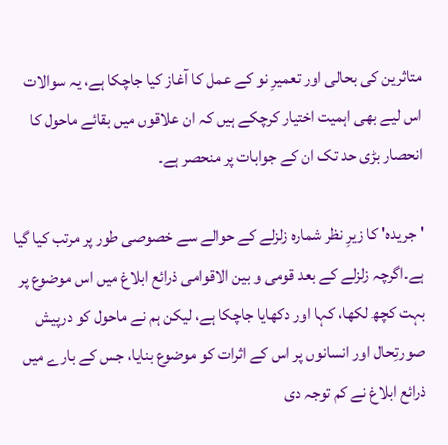متاثرین کی بحالی اور تعمیرِ نو کے عمل کا آغاز کیا جاچکا ہے، یہ سوالات اس لیے بھی اہمیت اختیار کرچکے ہیں کہ ان علاقوں میں بقائے ماحول کا انحصار بڑی حد تک ان کے جوابات پر منحصر ہے۔

'جریدہ' کا زیرِ نظر شمارہ زلزلے کے حوالے سے خصوصی طور پر مرتب کیا گیا ہے۔اگرچہ زلزلے کے بعد قومی و بین الاقوامی ذرائع ابلاغ میں اس موضوع پر بہت کچھ لکھا، کہا اور دکھایا جاچکا ہے، لیکن ہم نے ماحول کو درپیش صورتِحال اور انسانوں پر اس کے اثرات کو موضوع بنایا، جس کے بارے میں ذرائع ابلاغ نے کم توجہ دی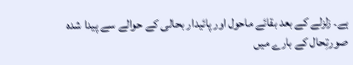ہے۔ زلزلے کے بعد بقائے ماحول اور پائیدار بحالی کے حوالے سے پیدا شدہ صورتِحال کے بارے میں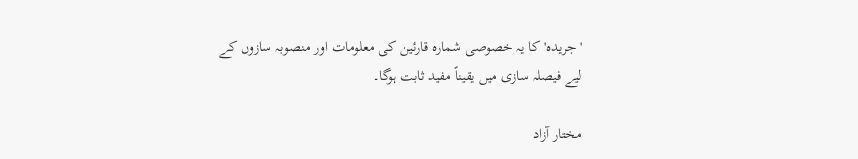'جریدہ' کا یہ خصوصی شمارہ قارئین کی معلومات اور منصوبہ سازوں کے لیے فیصلہ سازی میں یقیناً مفید ثابت ہوگا۔

مختار آزاد